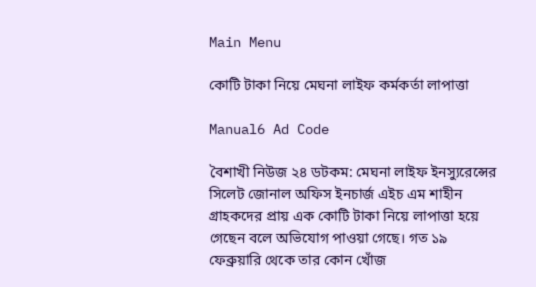Main Menu

কোটি টাকা নিয়ে মেঘনা লাইফ কর্মকর্তা লাপাত্তা

Manual6 Ad Code

বৈশাখী নিউজ ২৪ ডটকম: মেঘনা লাইফ ইনস্যুরেন্সের সিলেট জোনাল অফিস ইনচার্জ এইচ এম শাহীন গ্রাহকদের প্রায় এক কোটি টাকা নিয়ে লাপাত্তা হয়ে গেছেন বলে অভিযোগ পাওয়া গেছে। গত ১৯ ফেব্রুয়ারি থেকে তার কোন খোঁজ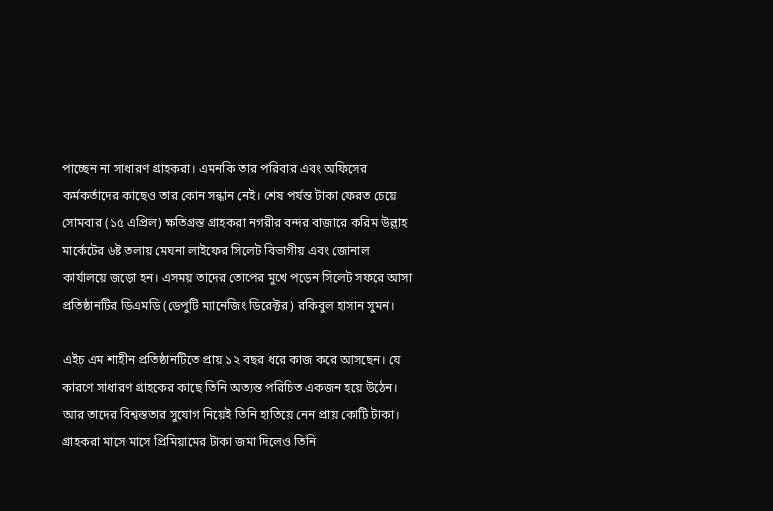পাচ্ছেন না সাধারণ গ্রাহকরা। এমনকি তার পরিবার এবং অফিসের কর্মকর্তাদের কাছেও তার কোন সন্ধান নেই। শেষ পর্যন্ত টাকা ফেরত চেয়ে সোমবার (১৫ এপ্রিল) ক্ষতিগ্রস্ত গ্রাহকরা নগরীর বন্দর বাজারে করিম উল্লাহ মার্কেটের ৬ষ্ট তলায় মেঘনা লাইফের সিলেট বিভাগীয় এবং জোনাল কার্যালয়ে জড়ো হন। এসময় তাদের তোপের মুখে পড়েন সিলেট সফরে আসা প্রতিষ্ঠানটির ডিএমডি (ডেপুটি ম্যানেজিং ডিরেক্টর) রকিবুল হাসান সুমন।

এইচ এম শাহীন প্রতিষ্ঠানটিতে প্রায় ১২ বছর ধরে কাজ করে আসছেন। যে কারণে সাধারণ গ্রাহকের কাছে তিনি অত্যন্ত পরিচিত একজন হয়ে উঠেন। আর তাদের বিশ্বস্ততার সুযোগ নিয়েই তিনি হাতিয়ে নেন প্রায় কোটি টাকা। গ্রাহকরা মাসে মাসে প্রিমিয়ামের টাকা জমা দিলেও তিনি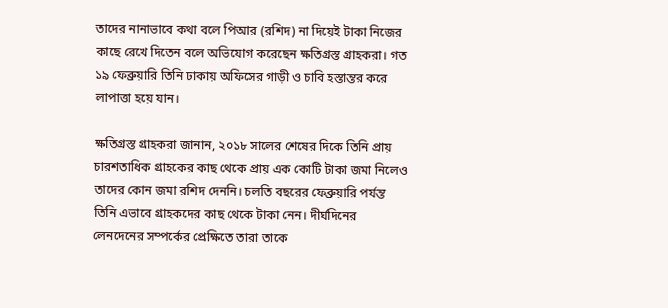তাদের নানাভাবে কথা বলে পিআর (রশিদ) না দিয়েই টাকা নিজের কাছে রেখে দিতেন বলে অভিযোগ করেছেন ক্ষতিগ্রস্ত গ্রাহকরা। গত ১৯ ফেব্রুয়ারি তিনি ঢাকায় অফিসের গাড়ী ও চাবি হস্তান্তর করে লাপাত্তা হয়ে যান।

ক্ষতিগ্রস্ত গ্রাহকরা জানান, ২০১৮ সালের শেষের দিকে তিনি প্রায় চারশতাধিক গ্রাহকের কাছ থেকে প্রায় এক কোটি টাকা জমা নিলেও তাদের কোন জমা রশিদ দেননি। চলতি বছরের ফেব্রুয়ারি পর্যন্ত তিনি এভাবে গ্রাহকদের কাছ থেকে টাকা নেন। দীর্ঘদিনের লেনদেনের সম্পর্কের প্রেক্ষিতে তারা তাকে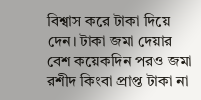বিশ্বাস করে টাকা দিয়ে দেন। টাকা জমা দেয়ার বেশ কয়েকদিন পরও জমা রশীদ কিংবা প্রাপ্ত টাকা না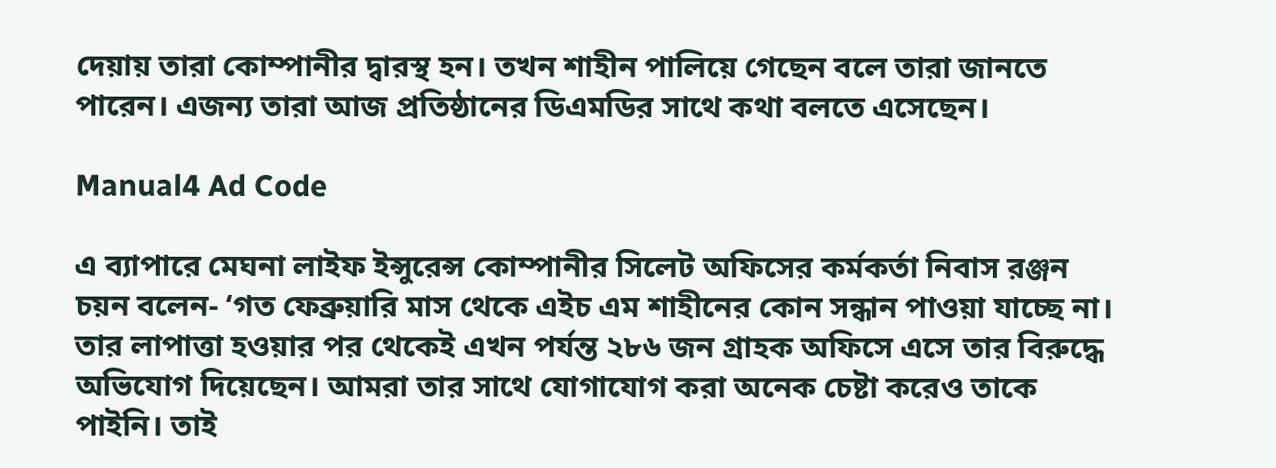দেয়ায় তারা কোম্পানীর দ্বারস্থ হন। তখন শাহীন পালিয়ে গেছেন বলে তারা জানতে পারেন। এজন্য তারা আজ প্রতিষ্ঠানের ডিএমডির সাথে কথা বলতে এসেছেন।

Manual4 Ad Code

এ ব্যাপারে মেঘনা লাইফ ইন্সুরেন্স কোম্পানীর সিলেট অফিসের কর্মকর্তা নিবাস রঞ্জন চয়ন বলেন- ‘গত ফেব্রুয়ারি মাস থেকে এইচ এম শাহীনের কোন সন্ধান পাওয়া যাচ্ছে না। তার লাপাত্তা হওয়ার পর থেকেই এখন পর্যন্ত ২৮৬ জন গ্রাহক অফিসে এসে তার বিরুদ্ধে অভিযোগ দিয়েছেন। আমরা তার সাথে যোগাযোগ করা অনেক চেষ্টা করেও তাকে পাইনি। তাই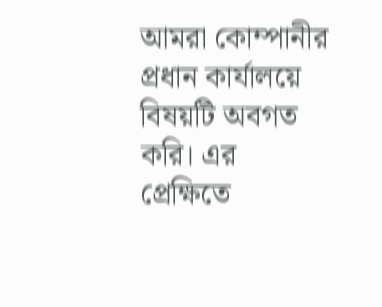আমরা কোম্পানীর প্রধান কার্যালয়ে বিষয়টি অবগত করি। এর প্রেক্ষিতে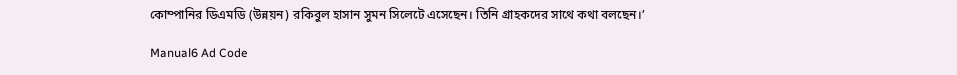কোম্পানির ডিএমডি (উন্নয়ন) রকিবুল হাসান সুমন সিলেটে এসেছেন। তিনি গ্রাহকদের সাথে কথা বলছেন।’

Manual6 Ad Code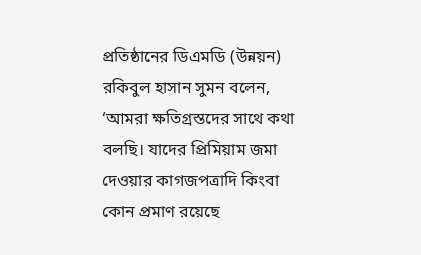প্রতিষ্ঠানের ডিএমডি (উন্নয়ন) রকিবুল হাসান সুমন বলেন, ‘আমরা ক্ষতিগ্রস্তদের সাথে কথা বলছি। যাদের প্রিমিয়াম জমা দেওয়ার কাগজপত্রাদি কিংবা কোন প্রমাণ রয়েছে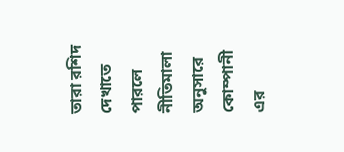তারা রশিদ দেখাতে পারলে নীতিমালা অনুসারে কোম্পানী এর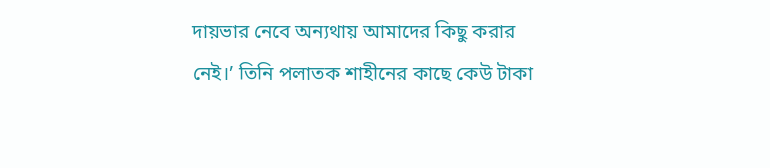দায়ভার নেবে অন্যথায় আমাদের কিছু করার নেই।’ তিনি পলাতক শাহীনের কাছে কেউ টাকা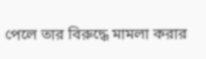পেলে তার বিরুদ্ধে মামলা করার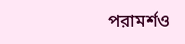পরামর্শও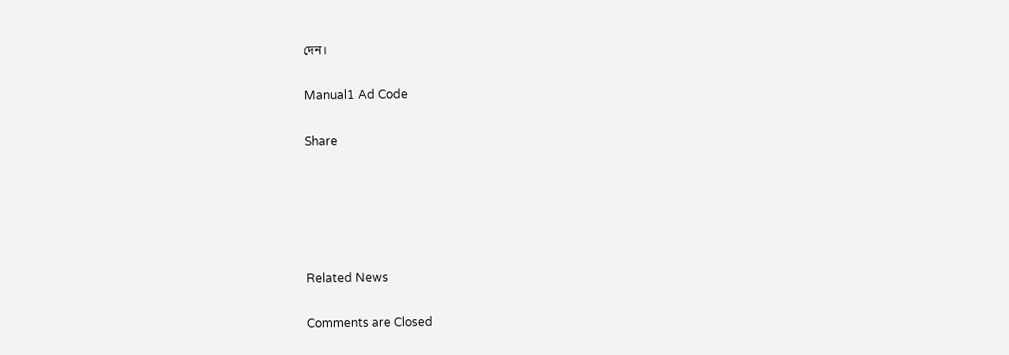দেন।

Manual1 Ad Code

Share





Related News

Comments are Closed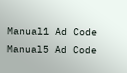Manual1 Ad Code
Manual5 Ad Code